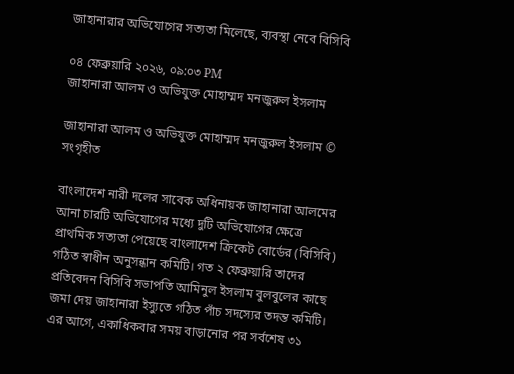জাহানারার অভিযোগের সত্যতা মিলেছে, ব্যবস্থা নেবে বিসিবি

০৪ ফেব্রুয়ারি ২০২৬, ০৯:০৩ PM
জাহানারা আলম ও অভিযুক্ত মোহাম্মদ মনজুরুল ইসলাম

জাহানারা আলম ও অভিযুক্ত মোহাম্মদ মনজুরুল ইসলাম © সংগৃহীত

বাংলাদেশ নারী দলের সাবেক অধিনায়ক জাহানারা আলমের আনা চারটি অভিযোগের মধ্যে দুটি অভিযোগের ক্ষেত্রে প্রাথমিক সত্যতা পেয়েছে বাংলাদেশ ক্রিকেট বোর্ডের (বিসিবি) গঠিত স্বাধীন অনুসন্ধান কমিটি। গত ২ ফেব্রুয়ারি তাদের প্রতিবেদন বিসিবি সভাপতি আমিনুল ইসলাম বুলবুলের কাছে জমা দেয় জাহানারা ইস্যুতে গঠিত পাঁচ সদস্যের তদন্ত কমিটি। এর আগে, একাধিকবার সময় বাড়ানোর পর সর্বশেষ ৩১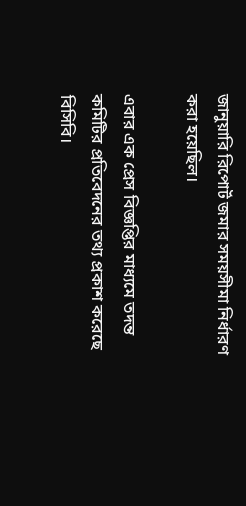জানুয়ারি রিপোর্ট জমার সময়সীমা নির্ধারণ করা হয়েছিল।

এবার এক প্রেস বিজ্ঞপ্তির মাধ্যমে তদন্ত কমিটির প্রতিবেদনের তথ্য প্রকাশ করেছে বিসিবি।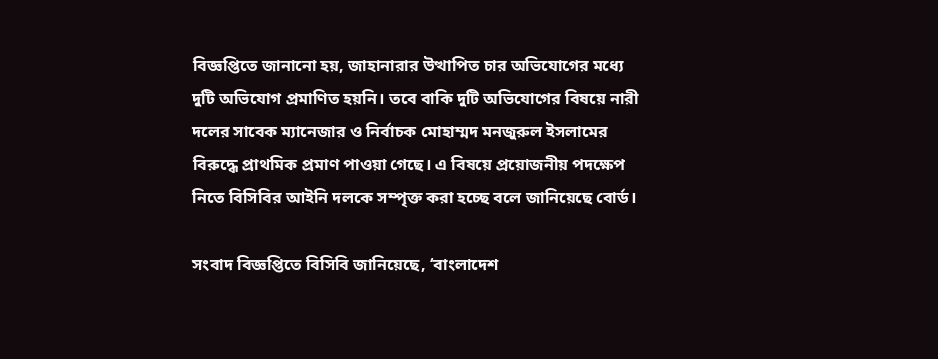বিজ্ঞপ্তিতে জানানো হয়, জাহানারার উত্থাপিত চার অভিযোগের মধ্যে দুটি অভিযোগ প্রমাণিত হয়নি। তবে বাকি দুটি অভিযোগের বিষয়ে নারী দলের সাবেক ম্যানেজার ও নির্বাচক মোহাম্মদ মনজুরুল ইসলামের বিরুদ্ধে প্রাথমিক প্রমাণ পাওয়া গেছে। এ বিষয়ে প্রয়োজনীয় পদক্ষেপ নিতে বিসিবির আইনি দলকে সম্পৃক্ত করা হচ্ছে বলে জানিয়েছে বোর্ড।

সংবাদ বিজ্ঞপ্তিতে বিসিবি জানিয়েছে, ‘বাংলাদেশ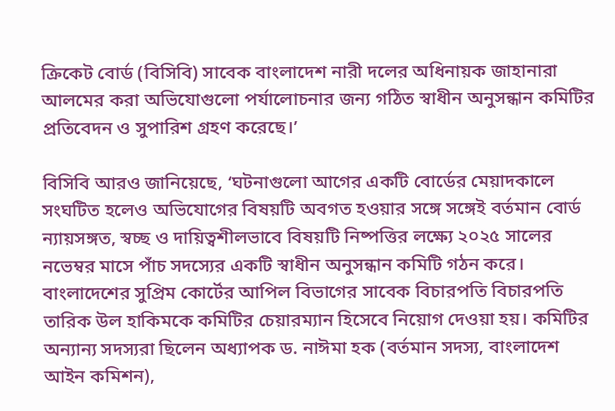ক্রিকেট বোর্ড (বিসিবি) সাবেক বাংলাদেশ নারী দলের অধিনায়ক জাহানারা আলমের করা অভিযোগুলো পর্যালোচনার জন্য গঠিত স্বাধীন অনুসন্ধান কমিটির প্রতিবেদন ও সুপারিশ গ্রহণ করেছে।’

বিসিবি আরও জানিয়েছে, ‘ঘটনাগুলো আগের একটি বোর্ডের মেয়াদকালে সংঘটিত হলেও অভিযোগের বিষয়টি অবগত হওয়ার সঙ্গে সঙ্গেই বর্তমান বোর্ড ন্যায়সঙ্গত, স্বচ্ছ ও দায়িত্বশীলভাবে বিষয়টি নিষ্পত্তির লক্ষ্যে ২০২৫ সালের নভেম্বর মাসে পাঁচ সদস্যের একটি স্বাধীন অনুসন্ধান কমিটি গঠন করে। বাংলাদেশের সুপ্রিম কোর্টের আপিল বিভাগের সাবেক বিচারপতি বিচারপতি তারিক উল হাকিমকে কমিটির চেয়ারম্যান হিসেবে নিয়োগ দেওয়া হয়। কমিটির অন্যান্য সদস্যরা ছিলেন অধ্যাপক ড. নাঈমা হক (বর্তমান সদস্য, বাংলাদেশ আইন কমিশন),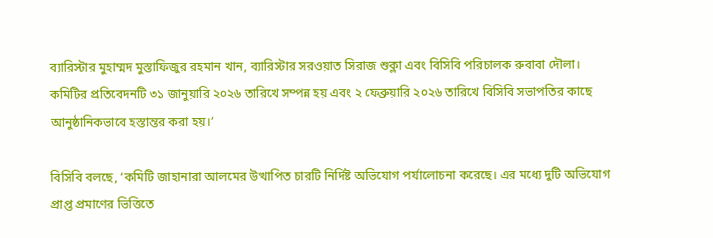ব্যারিস্টার মুহাম্মদ মুস্তাফিজুর রহমান খান, ব্যারিস্টার সরওয়াত সিরাজ শুক্লা এবং বিসিবি পরিচালক রুবাবা দৌলা। কমিটির প্রতিবেদনটি ৩১ জানুয়ারি ২০২৬ তারিখে সম্পন্ন হয় এবং ২ ফেব্রুয়ারি ২০২৬ তারিখে বিসিবি সভাপতির কাছে আনুষ্ঠানিকভাবে হস্তান্তর করা হয়।’

বিসিবি বলছে, ‘কমিটি জাহানারা আলমের উত্থাপিত চারটি নির্দিষ্ট অভিযোগ পর্যালোচনা করেছে। এর মধ্যে দুটি অভিযোগ প্রাপ্ত প্রমাণের ভিত্তিতে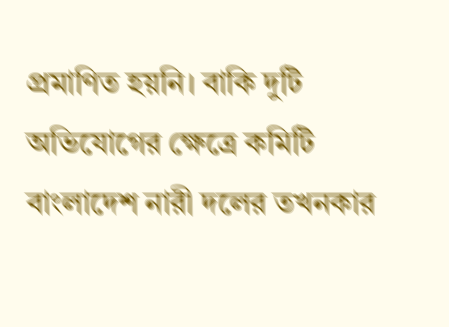প্রমাণিত হয়নি। বাকি দুটি অভিযোগের ক্ষেত্রে কমিটি বাংলাদেশ নারী দলের তখনকার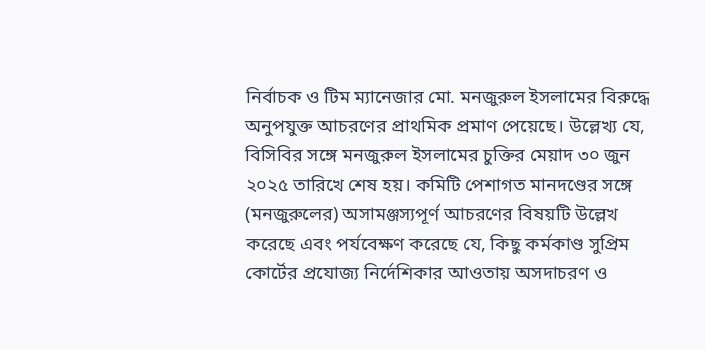নির্বাচক ও টিম ম্যানেজার মো. মনজুরুল ইসলামের বিরুদ্ধে অনুপযুক্ত আচরণের প্রাথমিক প্রমাণ পেয়েছে। উল্লেখ্য যে, বিসিবির সঙ্গে মনজুরুল ইসলামের চুক্তির মেয়াদ ৩০ জুন ২০২৫ তারিখে শেষ হয়। কমিটি পেশাগত মানদণ্ডের সঙ্গে (মনজুরুলের) অসামঞ্জস্যপূর্ণ আচরণের বিষয়টি উল্লেখ করেছে এবং পর্যবেক্ষণ করেছে যে, কিছু কর্মকাণ্ড সুপ্রিম কোর্টের প্রযোজ্য নির্দেশিকার আওতায় অসদাচরণ ও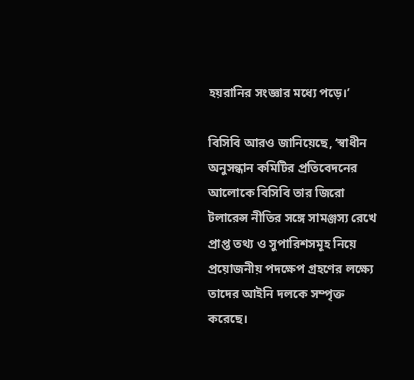হয়রানির সংজ্ঞার মধ্যে পড়ে।’

বিসিবি আরও জানিয়েছে, ‘স্বাধীন অনুসন্ধান কমিটির প্রতিবেদনের আলোকে বিসিবি তার জিরো টলারেন্স নীতির সঙ্গে সামঞ্জস্য রেখে প্রাপ্ত তথ্য ও সুপারিশসমূহ নিয়ে প্রয়োজনীয় পদক্ষেপ গ্রহণের লক্ষ্যে তাদের আইনি দলকে সম্পৃক্ত করেছে।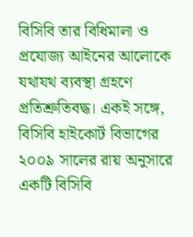বিসিবি তার বিধিমালা ও প্রযোজ্য আইনের আলোকে যথাযথ ব্যবস্থা গ্রহণে প্রতিশ্রুতিবদ্ধ। একই সঙ্গে, বিসিবি হাইকোর্ট বিভাগের ২০০৯ সালের রায় অনুসারে একটি বিসিবি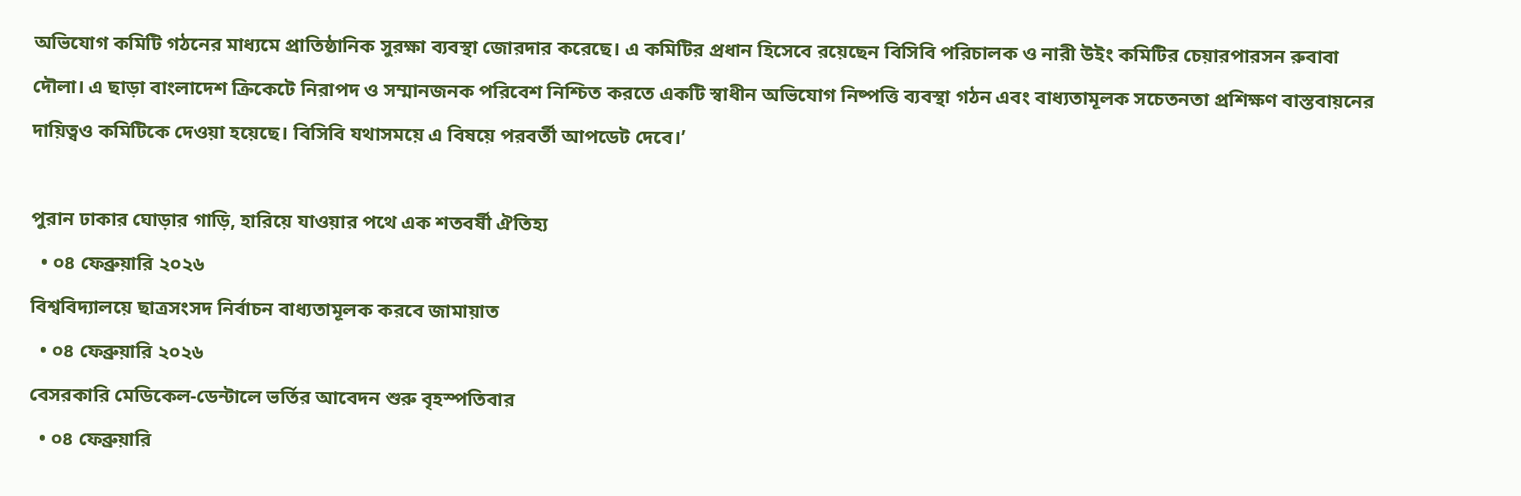অভিযোগ কমিটি গঠনের মাধ্যমে প্রাতিষ্ঠানিক সুরক্ষা ব্যবস্থা জোরদার করেছে। এ কমিটির প্রধান হিসেবে রয়েছেন বিসিবি পরিচালক ও নারী উইং কমিটির চেয়ারপারসন রুবাবা দৌলা। এ ছাড়া বাংলাদেশ ক্রিকেটে নিরাপদ ও সম্মানজনক পরিবেশ নিশ্চিত করতে একটি স্বাধীন অভিযোগ নিষ্পত্তি ব্যবস্থা গঠন এবং বাধ্যতামূলক সচেতনতা প্রশিক্ষণ বাস্তবায়নের দায়িত্বও কমিটিকে দেওয়া হয়েছে। বিসিবি যথাসময়ে এ বিষয়ে পরবর্তী আপডেট দেবে।’

পুরান ঢাকার ঘোড়ার গাড়ি, হারিয়ে যাওয়ার পথে এক শতবর্ষী ঐতিহ্য
  • ০৪ ফেব্রুয়ারি ২০২৬
বিশ্ববিদ্যালয়ে ছাত্রসংসদ নির্বাচন বাধ্যতামূলক করবে জামায়াত
  • ০৪ ফেব্রুয়ারি ২০২৬
বেসরকারি মেডিকেল-ডেন্টালে ভর্তির আবেদন শুরু বৃহস্পতিবার
  • ০৪ ফেব্রুয়ারি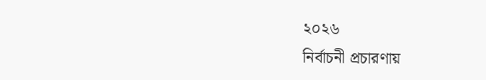২০২৬
নির্বাচনী প্রচারণায়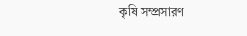কৃষি সম্প্রসারণ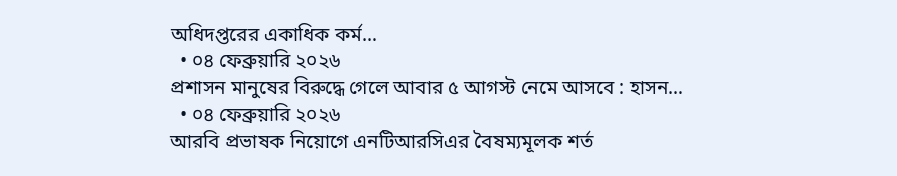অধিদপ্তরের একাধিক কর্ম…
  • ০৪ ফেব্রুয়ারি ২০২৬
প্রশাসন মানুষের বিরুদ্ধে গেলে আবার ৫ আগস্ট নেমে আসবে : হাসন…
  • ০৪ ফেব্রুয়ারি ২০২৬
আরবি প্রভাষক নিয়োগে এনটিআরসিএর বৈষম্যমূলক শর্ত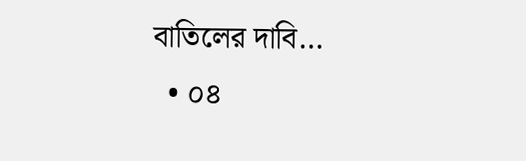বাতিলের দাবি…
  • ০৪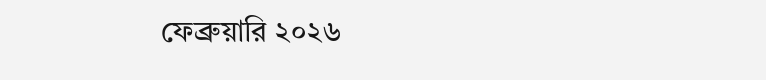ফেব্রুয়ারি ২০২৬